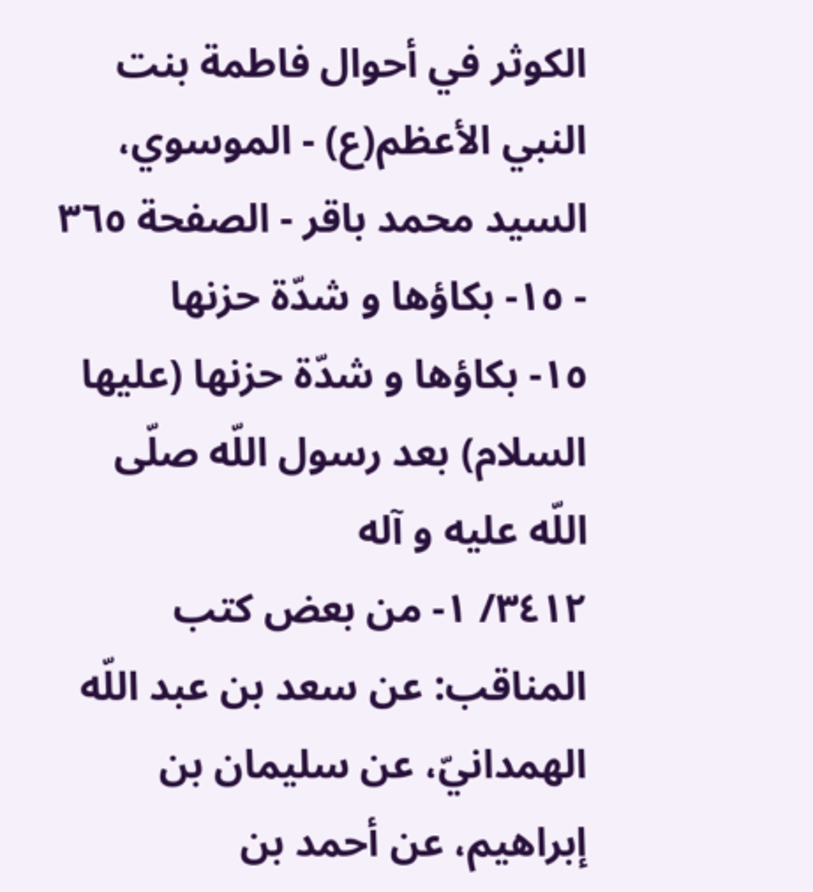الكوثر في أحوال فاطمة بنت النبي الأعظم(ع) - الموسوي، السيد محمد باقر - الصفحة ٣٦٥ - ١٥- بكاؤها و شدّة حزنها
١٥- بكاؤها و شدّة حزنها (عليها السلام) بعد رسول اللّه صلّى اللّه عليه و آله
٣٤١٢/ ١- من بعض كتب المناقب: عن سعد بن عبد اللّه الهمدانيّ، عن سليمان بن إبراهيم، عن أحمد بن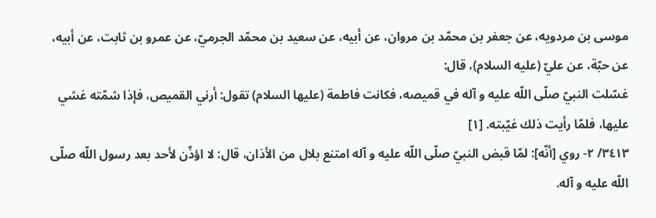موسى بن مردويه، عن جعفر بن محمّد بن مروان، عن أبيه، عن سعيد بن محمّد الجرميّ، عن عمرو بن ثابت، عن أبيه، عن حبّة، عن عليّ (عليه السلام)، قال:
غسّلت النبيّ صلّى اللّه عليه و آله في قميصه، فكانت فاطمة (عليها السلام) تقول: أرني القميص، فإذا شمّته غشي عليها، فلمّا رأيت ذلك غيّبته. [١]
٣٤١٣/ ٢- روي [أنّه]: لمّا قبض النبيّ صلّى اللّه عليه و آله امتنع بلال من الأذان، قال: لا اؤذّن لأحد بعد رسول اللّه صلّى اللّه عليه و آله.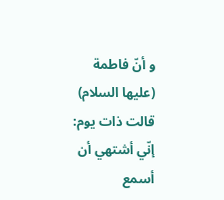و أنّ فاطمة (عليها السلام) قالت ذات يوم: إنّي أشتهي أن أسمع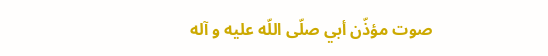صوت مؤذّن أبي صلّى اللّه عليه و آله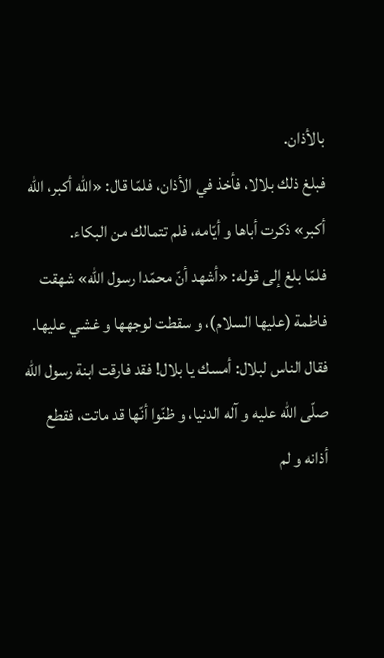بالأذان.
فبلغ ذلك بلالا، فأخذ في الأذان، فلمّا قال: «اللّه أكبر، اللّه أكبر» ذكرت أباها و أيّامه، فلم تتمالك من البكاء.
فلمّا بلغ إلى قوله: «أشهد أنّ محمّدا رسول اللّه» شهقت فاطمة (عليها السلام)، و سقطت لوجهها و غشي عليها.
فقال الناس لبلال: أمسك يا بلال! فقد فارقت ابنة رسول اللّه صلّى اللّه عليه و آله الدنيا، و ظنّوا أنّها قد ماتت، فقطع أذانه و لم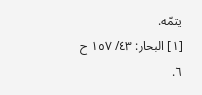يتمّه.
[١] البحار: ٤٣/ ١٥٧ ح ٦.